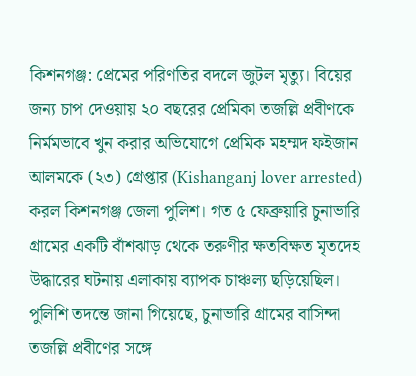কিশনগঞ্জ: প্রেমের পরিণতির বদলে জুটল মৃত্যু। বিয়ের জন্য চাপ দেওয়ায় ২০ বছরের প্রেমিকা তজল্লি প্রবীণকে নির্মমভাবে খুন করার অভিযোগে প্রেমিক মহম্মদ ফইজান আলমকে (২৩) গ্রেপ্তার (Kishanganj lover arrested) করল কিশনগঞ্জ জেলা পুলিশ। গত ৫ ফেব্রুয়ারি চুনাভারি গ্রামের একটি বাঁশঝাড় থেকে তরুণীর ক্ষতবিক্ষত মৃতদেহ উদ্ধারের ঘটনায় এলাকায় ব্যাপক চাঞ্চল্য ছড়িয়েছিল।
পুলিশি তদন্তে জানা গিয়েছে, চুনাভারি গ্রামের বাসিন্দা তজল্লি প্রবীণের সঙ্গে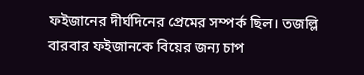ফইজানের দীর্ঘদিনের প্রেমের সম্পর্ক ছিল। তজল্লি বারবার ফইজানকে বিয়ের জন্য চাপ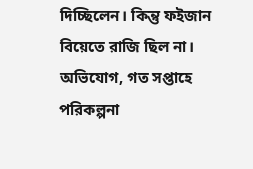দিচ্ছিলেন। কিন্তু ফইজান বিয়েতে রাজি ছিল না। অভিযোগ, গত সপ্তাহে পরিকল্পনা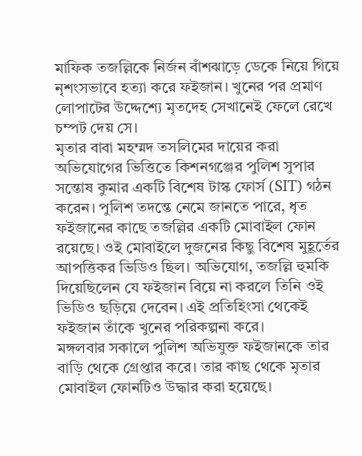মাফিক তজল্লিকে নির্জন বাঁশঝাড়ে ডেকে নিয়ে গিয়ে নৃশংসভাবে হত্যা করে ফইজান। খুনের পর প্রমাণ লোপাটের উদ্দেশ্যে মৃতদেহ সেখানেই ফেলে রেখে চম্পট দেয় সে।
মৃতার বাবা মহম্মদ তসলিমের দায়ের করা অভিযোগের ভিত্তিতে কিশনগঞ্জের পুলিশ সুপার সন্তোষ কুমার একটি বিশেষ টাস্ক ফোর্স (SIT) গঠন করেন। পুলিশ তদন্তে নেমে জানতে পারে, ধৃত ফইজানের কাছে তজল্লির একটি মোবাইল ফোন রয়েছে। ওই মোবাইলে দুজনের কিছু বিশেষ মুহূর্তের আপত্তিকর ভিডিও ছিল। অভিযোগ, তজল্লি হুমকি দিয়েছিলেন যে ফইজান বিয়ে না করলে তিনি ওই ভিডিও ছড়িয়ে দেবেন। এই প্রতিহিংসা থেকেই ফইজান তাঁকে খুনের পরিকল্পনা করে।
মঙ্গলবার সকালে পুলিশ অভিযুক্ত ফইজানকে তার বাড়ি থেকে গ্রেপ্তার করে। তার কাছ থেকে মৃতার মোবাইল ফোনটিও উদ্ধার করা হয়েছে।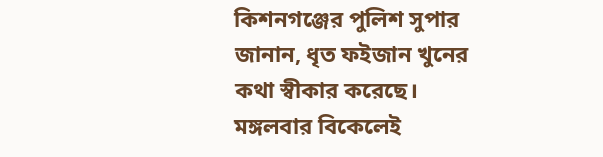কিশনগঞ্জের পুলিশ সুপার জানান, ধৃত ফইজান খুনের কথা স্বীকার করেছে। মঙ্গলবার বিকেলেই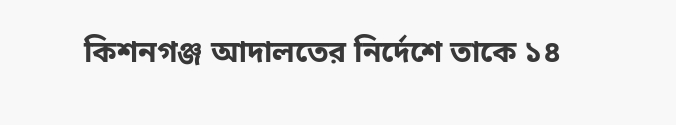কিশনগঞ্জ আদালতের নির্দেশে তাকে ১৪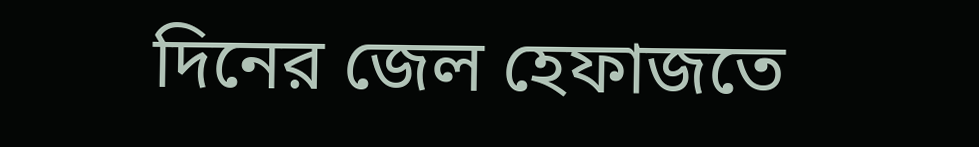দিনের জেল হেফাজতে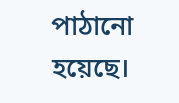পাঠানো হয়েছে।